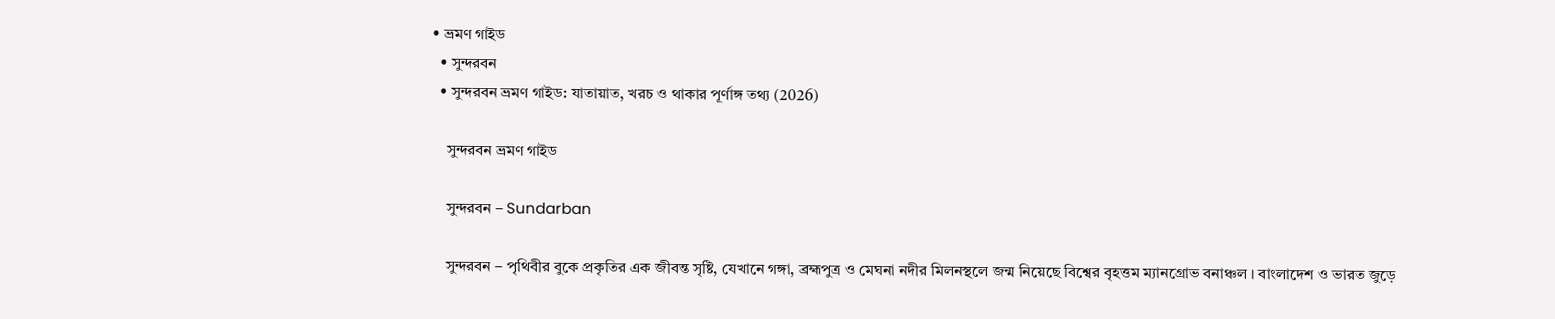• ভ্রমণ গাইড
  • সুন্দরবন
  • সুন্দরবন ভ্রমণ গাইড: যাতায়াত, খরচ ও থাকার পূর্ণাঙ্গ তথ্য (2026)

    সুন্দরবন ভ্রমণ গাইড

    সুন্দরবন – Sundarban

    সুন্দরবন – পৃথিবীর বুকে প্রকৃতির এক জীবন্ত সৃষ্টি, যেখানে গঙ্গা, ব্রহ্মপুত্র ও মেঘনা নদীর মিলনস্থলে জন্ম নিয়েছে বিশ্বের বৃহত্তম ম্যানগ্রোভ বনাঞ্চল । বাংলাদেশ ও ভারত জুড়ে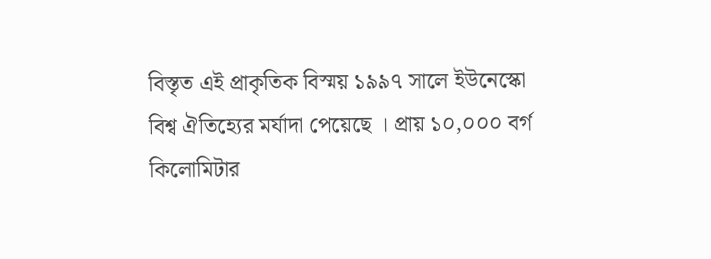বিস্তৃত এই প্রাকৃতিক বিস্ময় ১৯৯৭ সালে ইউনেস্কো বিশ্ব ঐতিহ্যের মর্যাদা পেয়েছে । প্রায় ১০,০০০ বর্গ কিলোমিটার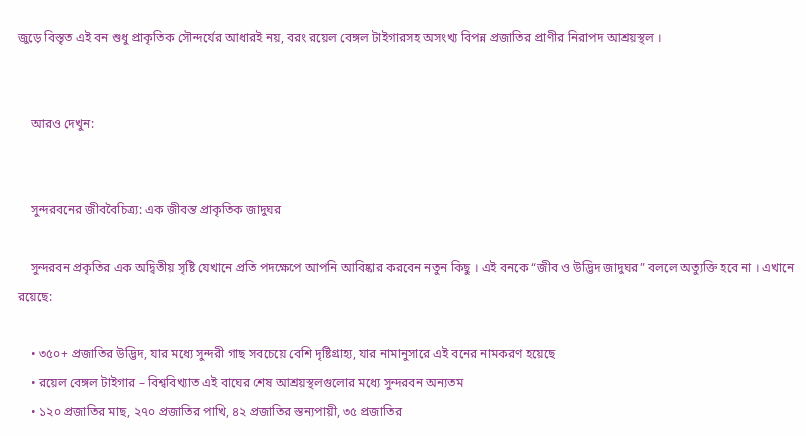জুড়ে বিস্তৃত এই বন শুধু প্রাকৃতিক সৌন্দর্যের আধারই নয়, বরং রয়েল বেঙ্গল টাইগারসহ অসংখ্য বিপন্ন প্রজাতির প্রাণীর নিরাপদ আশ্রয়স্থল ।


    আরও দেখুন:


    সুন্দরবনের জীববৈচিত্র্য: এক জীবন্ত প্রাকৃতিক জাদুঘর

    সুন্দরবন প্রকৃতির এক অদ্বিতীয় সৃষ্টি যেখানে প্রতি পদক্ষেপে আপনি আবিষ্কার করবেন নতুন কিছু । এই বনকে “জীব ও উদ্ভিদ জাদুঘর” বললে অত্যুক্তি হবে না । এখানে রয়েছে:

    • ৩৫০+ প্রজাতির উদ্ভিদ, যার মধ্যে সুন্দরী গাছ সবচেয়ে বেশি দৃষ্টিগ্রাহ্য, যার নামানুসারে এই বনের নামকরণ হয়েছে
    • রয়েল বেঙ্গল টাইগার – বিশ্ববিখ্যাত এই বাঘের শেষ আশ্রয়স্থলগুলোর মধ্যে সুন্দরবন অন্যতম
    • ১২০ প্রজাতির মাছ, ২৭০ প্রজাতির পাখি, ৪২ প্রজাতির স্তন্যপায়ী, ৩৫ প্রজাতির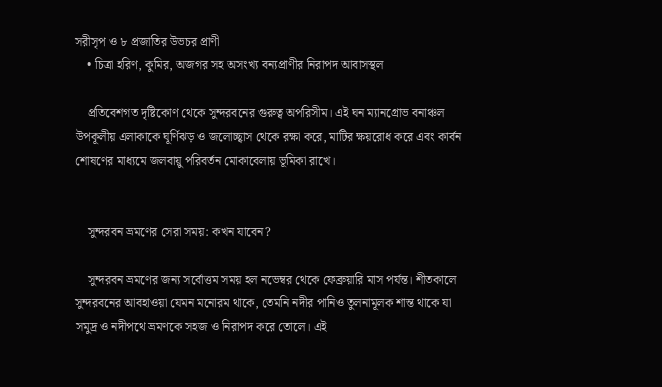সরীসৃপ ও ৮ প্রজাতির উভচর প্রাণী
    • চিত্রা হরিণ, কুমির, অজগর সহ অসংখ্য বন্যপ্রাণীর নিরাপদ আবাসস্থল

    প্রতিবেশগত দৃষ্টিকোণ থেকে সুন্দরবনের গুরুত্ব অপরিসীম। এই ঘন ম্যানগ্রোভ বনাঞ্চল উপকূলীয় এলাকাকে ঘূর্ণিঝড় ও জলোচ্ছ্বাস থেকে রক্ষা করে, মাটির ক্ষয়রোধ করে এবং কার্বন শোষণের মাধ্যমে জলবায়ু পরিবর্তন মোকাবেলায় ভূমিকা রাখে।


    সুন্দরবন ভ্রমণের সেরা সময়: কখন যাবেন?

    সুন্দরবন ভ্রমণের জন্য সর্বোত্তম সময় হল নভেম্বর থেকে ফেব্রুয়ারি মাস পর্যন্ত। শীতকালে সুন্দরবনের আবহাওয়া যেমন মনোরম থাকে, তেমনি নদীর পানিও তুলনামূলক শান্ত থাকে যা সমুদ্র ও নদীপথে ভ্রমণকে সহজ ও নিরাপদ করে তোলে। এই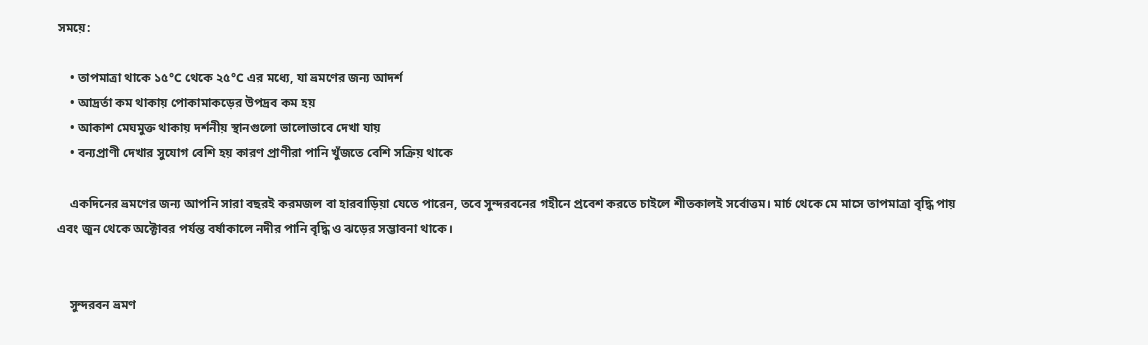সময়ে:

    • তাপমাত্রা থাকে ১৫°C থেকে ২৫°C এর মধ্যে, যা ভ্রমণের জন্য আদর্শ
    • আদ্রর্তা কম থাকায় পোকামাকড়ের উপদ্রব কম হয়
    • আকাশ মেঘমুক্ত থাকায় দর্শনীয় স্থানগুলো ভালোভাবে দেখা যায়
    • বন্যপ্রাণী দেখার সুযোগ বেশি হয় কারণ প্রাণীরা পানি খুঁজতে বেশি সক্রিয় থাকে

    একদিনের ভ্রমণের জন্য আপনি সারা বছরই করমজল বা হারবাড়িয়া যেতে পারেন, তবে সুন্দরবনের গহীনে প্রবেশ করতে চাইলে শীতকালই সর্বোত্তম। মার্চ থেকে মে মাসে তাপমাত্রা বৃদ্ধি পায় এবং জুন থেকে অক্টোবর পর্যন্ত বর্ষাকালে নদীর পানি বৃদ্ধি ও ঝড়ের সম্ভাবনা থাকে।


    সুন্দরবন ভ্রমণ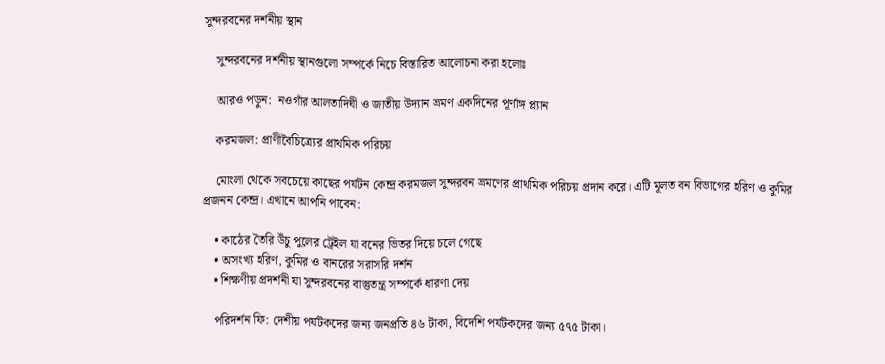সুন্দরবনের দর্শনীয় স্থান

    সুন্দরবনের দর্শনীয় স্থানগুলো সম্পর্কে নিচে বিস্তারিত আলোচনা করা হলোঃ

    আরও পড়ুন:  নওগাঁর আলতাদিঘী ও জাতীয় উদ্যান ভ্রমণ একদিনের পূর্ণাঙ্গ প্ল্যান

    করমজল: প্রাণীবৈচিত্র্যের প্রাথমিক পরিচয়

    মোংলা থেকে সবচেয়ে কাছের পর্যটন কেন্দ্র করমজল সুন্দরবন ভ্রমণের প্রাথমিক পরিচয় প্রদান করে। এটি মূলত বন বিভাগের হরিণ ও কুমির প্রজনন কেন্দ্র। এখানে আপনি পাবেন:

    • কাঠের তৈরি উঁচু পুলের ট্রেইল যা বনের ভিতর দিয়ে চলে গেছে
    • অসংখ্য হরিণ, কুমির ও বানরের সরাসরি দর্শন
    • শিক্ষণীয় প্রদর্শনী যা সুন্দরবনের বাস্তুতন্ত্র সম্পর্কে ধারণা দেয়

    পরিদর্শন ফি: দেশীয় পর্যটকদের জন্য জনপ্রতি ৪৬ টাকা, বিদেশি পর্যটকদের জন্য ৫৭৫ টাকা।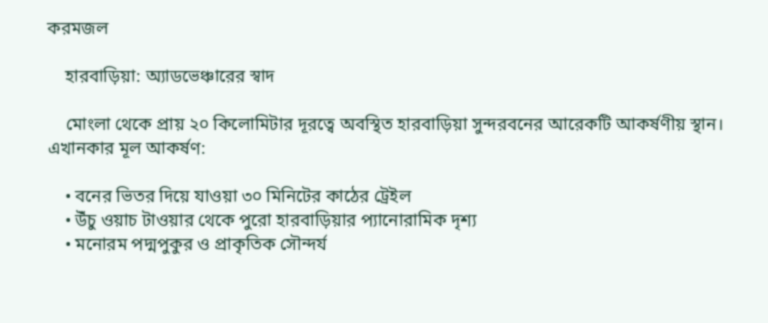করমজল

    হারবাড়িয়া: অ্যাডভেঞ্চারের স্বাদ

    মোংলা থেকে প্রায় ২০ কিলোমিটার দূরত্বে অবস্থিত হারবাড়িয়া সুন্দরবনের আরেকটি আকর্ষণীয় স্থান। এখানকার মূল আকর্ষণ:

    • বনের ভিতর দিয়ে যাওয়া ৩০ মিনিটের কাঠের ট্রেইল
    • উঁচু ওয়াচ টাওয়ার থেকে পুরো হারবাড়িয়ার প্যানোরামিক দৃশ্য
    • মনোরম পদ্মপুকুর ও প্রাকৃতিক সৌন্দর্য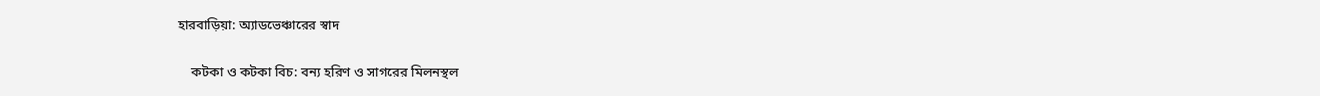হারবাড়িয়া: অ্যাডভেঞ্চারের স্বাদ

    কটকা ও কটকা বিচ: বন্য হরিণ ও সাগরের মিলনস্থল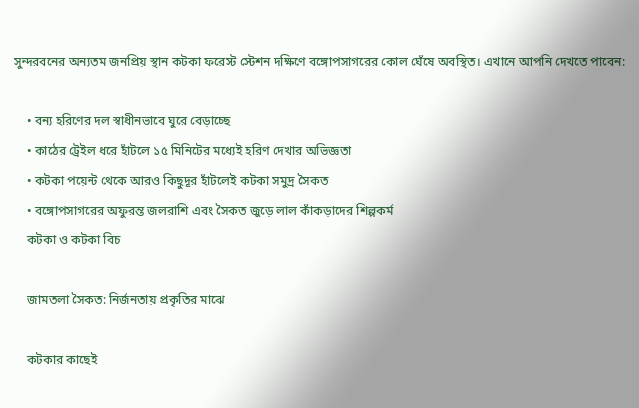সুন্দরবনের অন্যতম জনপ্রিয় স্থান কটকা ফরেস্ট স্টেশন দক্ষিণে বঙ্গোপসাগরের কোল ঘেঁষে অবস্থিত। এখানে আপনি দেখতে পাবেন:

    • বন্য হরিণের দল স্বাধীনভাবে ঘুরে বেড়াচ্ছে
    • কাঠের ট্রেইল ধরে হাঁটলে ১৫ মিনিটের মধ্যেই হরিণ দেখার অভিজ্ঞতা
    • কটকা পয়েন্ট থেকে আরও কিছুদূর হাঁটলেই কটকা সমুদ্র সৈকত
    • বঙ্গোপসাগরের অফুরন্ত জলরাশি এবং সৈকত জুড়ে লাল কাঁকড়াদের শিল্পকর্ম
    কটকা ও কটকা বিচ

    জামতলা সৈকত: নির্জনতায় প্রকৃতির মাঝে

    কটকার কাছেই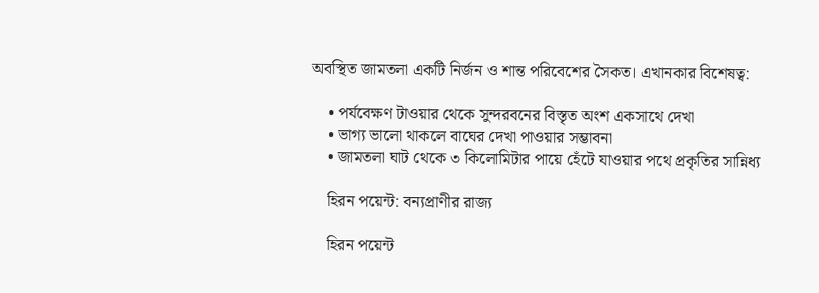অবস্থিত জামতলা একটি নির্জন ও শান্ত পরিবেশের সৈকত। এখানকার বিশেষত্ব:

    • পর্যবেক্ষণ টাওয়ার থেকে সুন্দরবনের বিস্তৃত অংশ একসাথে দেখা
    • ভাগ্য ভালো থাকলে বাঘের দেখা পাওয়ার সম্ভাবনা
    • জামতলা ঘাট থেকে ৩ কিলোমিটার পায়ে হেঁটে যাওয়ার পথে প্রকৃতির সান্নিধ্য

    হিরন পয়েন্ট: বন্যপ্রাণীর রাজ্য

    হিরন পয়েন্ট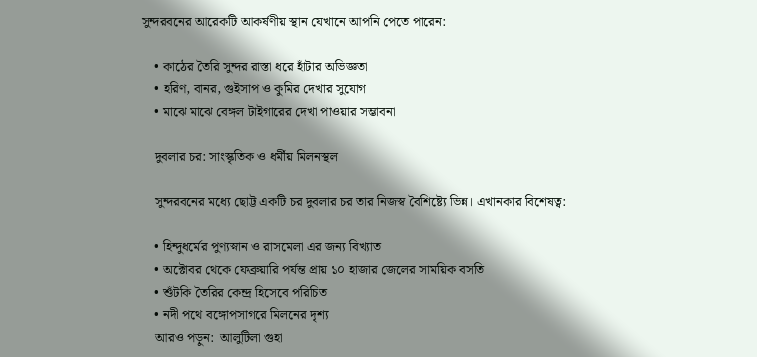সুন্দরবনের আরেকটি আকর্ষণীয় স্থান যেখানে আপনি পেতে পারেন:

    • কাঠের তৈরি সুন্দর রাস্তা ধরে হাঁটার অভিজ্ঞতা
    • হরিণ, বানর, গুইসাপ ও কুমির দেখার সুযোগ
    • মাঝে মাঝে বেঙ্গল টাইগারের দেখা পাওয়ার সম্ভাবনা

    দুবলার চর: সাংস্কৃতিক ও ধর্মীয় মিলনস্থল

    সুন্দরবনের মধ্যে ছোট্ট একটি চর দুবলার চর তার নিজস্ব বৈশিষ্ট্যে ভিন্ন। এখানকার বিশেষত্ব:

    • হিন্দুধর্মের পুণ্যস্নান ও রাসমেলা এর জন্য বিখ্যাত
    • অক্টোবর থেকে ফেব্রুয়ারি পর্যন্ত প্রায় ১০ হাজার জেলের সাময়িক বসতি
    • শুঁটকি তৈরির কেন্দ্র হিসেবে পরিচিত
    • নদী পথে বঙ্গোপসাগরে মিলনের দৃশ্য
    আরও পড়ুন:  আলুটিলা গুহা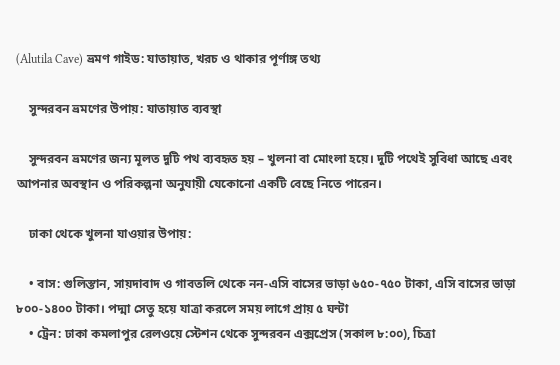(Alutila Cave) ভ্রমণ গাইড: যাতায়াত, খরচ ও থাকার পূর্ণাঙ্গ তথ্য

    সুন্দরবন ভ্রমণের উপায়: যাতায়াত ব্যবস্থা

    সুন্দরবন ভ্রমণের জন্য মূলত দুটি পথ ব্যবহৃত হয় – খুলনা বা মোংলা হয়ে। দুটি পথেই সুবিধা আছে এবং আপনার অবস্থান ও পরিকল্পনা অনুযায়ী যেকোনো একটি বেছে নিতে পারেন।

    ঢাকা থেকে খুলনা যাওয়ার উপায়:

    • বাস: গুলিস্তান, সায়দাবাদ ও গাবতলি থেকে নন-এসি বাসের ভাড়া ৬৫০-৭৫০ টাকা, এসি বাসের ভাড়া ৮০০-১৪০০ টাকা। পদ্মা সেতু হয়ে যাত্রা করলে সময় লাগে প্রায় ৫ ঘন্টা
    • ট্রেন: ঢাকা কমলাপুর রেলওয়ে স্টেশন থেকে সুন্দরবন এক্সপ্রেস (সকাল ৮:০০), চিত্রা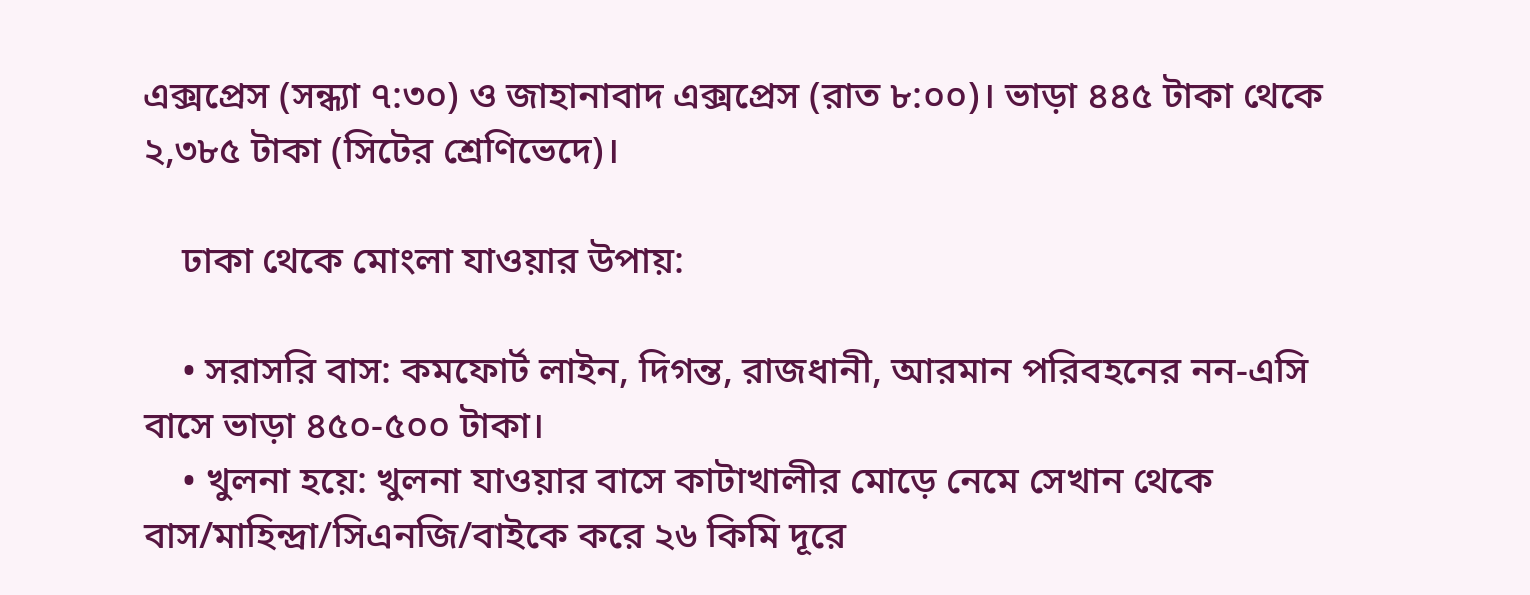এক্সপ্রেস (সন্ধ্যা ৭:৩০) ও জাহানাবাদ এক্সপ্রেস (রাত ৮:০০)। ভাড়া ৪৪৫ টাকা থেকে ২,৩৮৫ টাকা (সিটের শ্রেণিভেদে)।

    ঢাকা থেকে মোংলা যাওয়ার উপায়:

    • সরাসরি বাস: কমফোর্ট লাইন, দিগন্ত, রাজধানী, আরমান পরিবহনের নন-এসি বাসে ভাড়া ৪৫০-৫০০ টাকা।
    • খুলনা হয়ে: খুলনা যাওয়ার বাসে কাটাখালীর মোড়ে নেমে সেখান থেকে বাস/মাহিন্দ্রা/সিএনজি/বাইকে করে ২৬ কিমি দূরে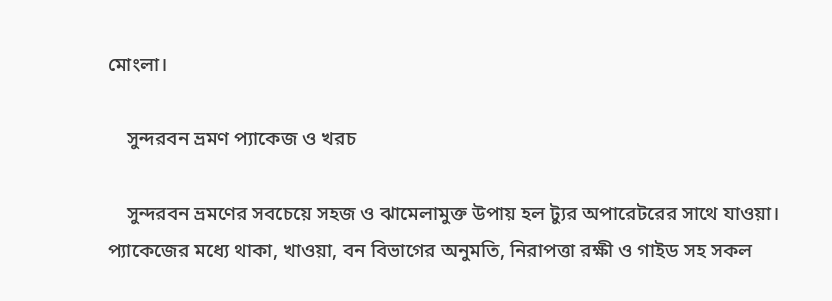মোংলা।

    সুন্দরবন ভ্রমণ প্যাকেজ ও খরচ

    সুন্দরবন ভ্রমণের সবচেয়ে সহজ ও ঝামেলামুক্ত উপায় হল ট্যুর অপারেটরের সাথে যাওয়া। প্যাকেজের মধ্যে থাকা, খাওয়া, বন বিভাগের অনুমতি, নিরাপত্তা রক্ষী ও গাইড সহ সকল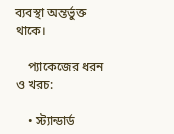ব্যবস্থা অন্তর্ভুক্ত থাকে।

    প্যাকেজের ধরন ও খরচ:

    • স্ট্যান্ডার্ড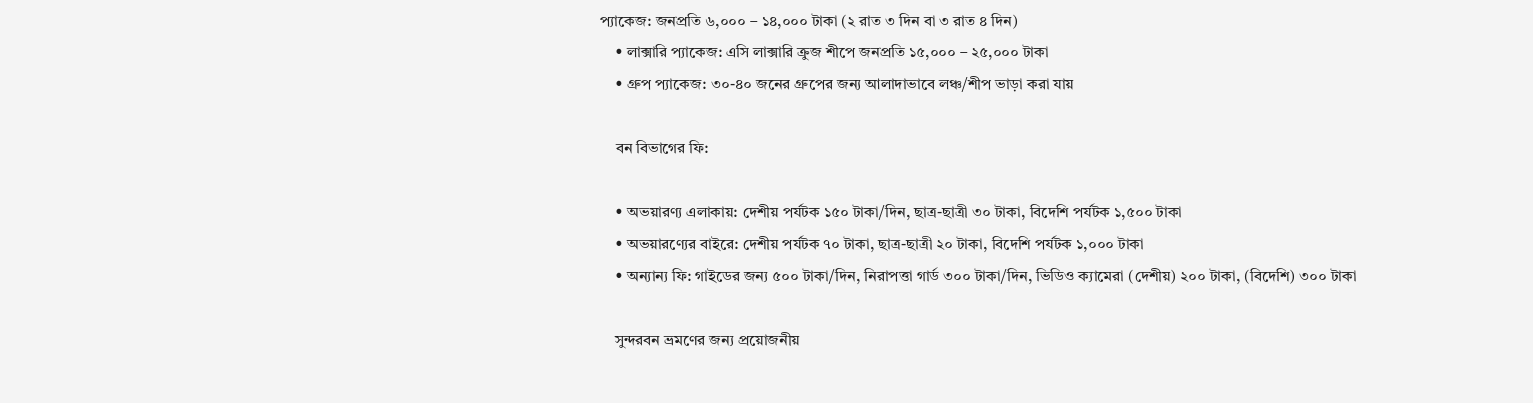প্যাকেজ: জনপ্রতি ৬,০০০ – ১৪,০০০ টাকা (২ রাত ৩ দিন বা ৩ রাত ৪ দিন)
    • লাক্সারি প্যাকেজ: এসি লাক্সারি ক্রুজ শীপে জনপ্রতি ১৫,০০০ – ২৫,০০০ টাকা
    • গ্রুপ প্যাকেজ: ৩০-৪০ জনের গ্রুপের জন্য আলাদাভাবে লঞ্চ/শীপ ভাড়া করা যায়

    বন বিভাগের ফি:

    • অভয়ারণ্য এলাকায়: দেশীয় পর্যটক ১৫০ টাকা/দিন, ছাত্র-ছাত্রী ৩০ টাকা, বিদেশি পর্যটক ১,৫০০ টাকা
    • অভয়ারণ্যের বাইরে: দেশীয় পর্যটক ৭০ টাকা, ছাত্র-ছাত্রী ২০ টাকা, বিদেশি পর্যটক ১,০০০ টাকা
    • অন্যান্য ফি: গাইডের জন্য ৫০০ টাকা/দিন, নিরাপত্তা গার্ড ৩০০ টাকা/দিন, ভিডিও ক্যামেরা (দেশীয়) ২০০ টাকা, (বিদেশি) ৩০০ টাকা

    সুন্দরবন ভ্রমণের জন্য প্রয়োজনীয়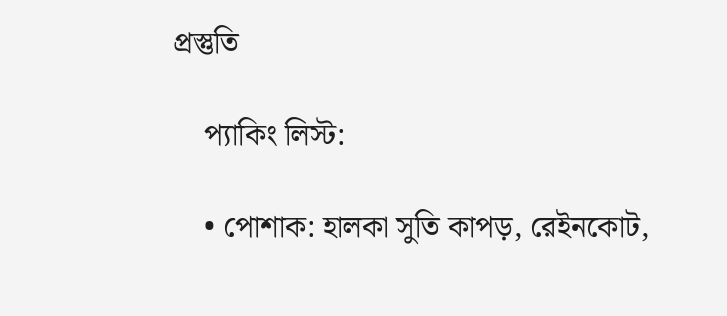প্রস্তুতি

    প্যাকিং লিস্ট:

    • পোশাক: হালকা সুতি কাপড়, রেইনকোট,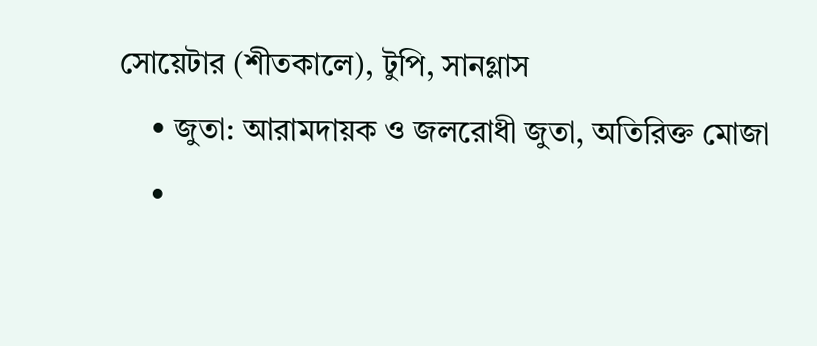সোয়েটার (শীতকালে), টুপি, সানগ্লাস
    • জুতা: আরামদায়ক ও জলরোধী জুতা, অতিরিক্ত মোজা
    •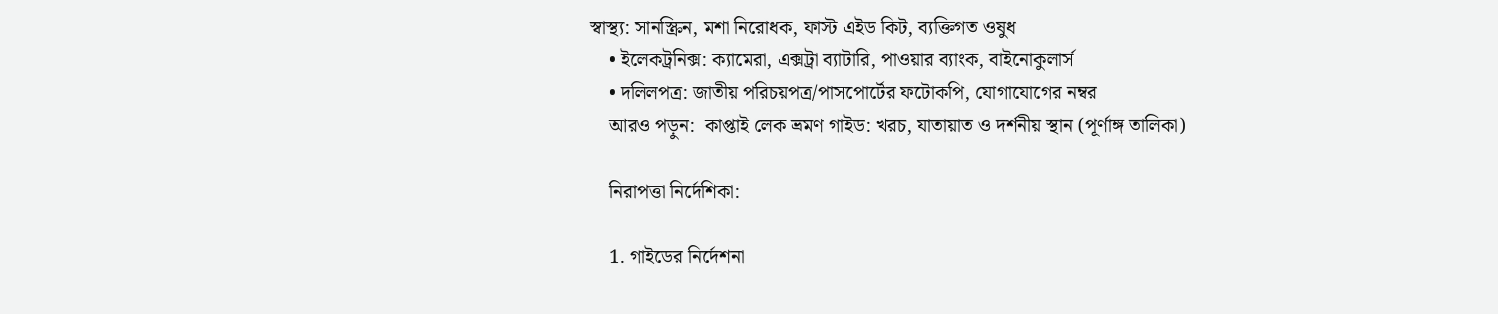স্বাস্থ্য: সানস্ক্রিন, মশা নিরোধক, ফাস্ট এইড কিট, ব্যক্তিগত ওষুধ
    • ইলেকট্রনিক্স: ক্যামেরা, এক্সট্রা ব্যাটারি, পাওয়ার ব্যাংক, বাইনোকুলার্স
    • দলিলপত্র: জাতীয় পরিচয়পত্র/পাসপোর্টের ফটোকপি, যোগাযোগের নম্বর
    আরও পড়ুন:  কাপ্তাই লেক ভ্রমণ গাইড: খরচ, যাতায়াত ও দর্শনীয় স্থান (পূর্ণাঙ্গ তালিকা)

    নিরাপত্তা নির্দেশিকা:

    1. গাইডের নির্দেশনা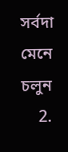সর্বদা মেনে চলুন
    2.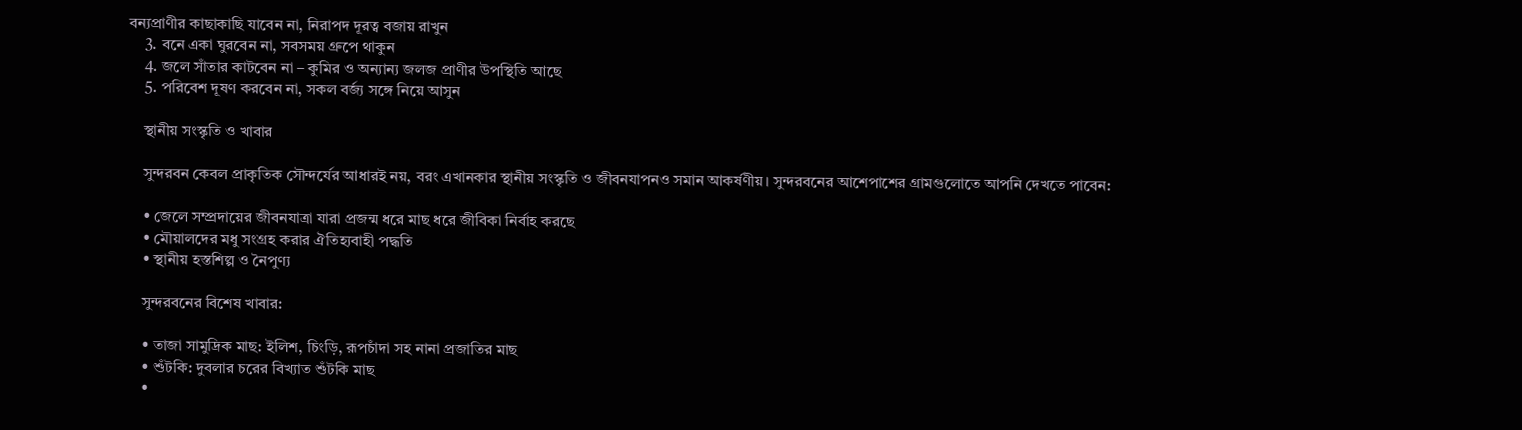বন্যপ্রাণীর কাছাকাছি যাবেন না, নিরাপদ দূরত্ব বজায় রাখুন
    3. বনে একা ঘুরবেন না, সবসময় গ্রুপে থাকুন
    4. জলে সাঁতার কাটবেন না – কুমির ও অন্যান্য জলজ প্রাণীর উপস্থিতি আছে
    5. পরিবেশ দূষণ করবেন না, সকল বর্জ্য সঙ্গে নিয়ে আসুন

    স্থানীয় সংস্কৃতি ও খাবার

    সুন্দরবন কেবল প্রাকৃতিক সৌন্দর্যের আধারই নয়, বরং এখানকার স্থানীয় সংস্কৃতি ও জীবনযাপনও সমান আকর্ষণীয়। সুন্দরবনের আশেপাশের গ্রামগুলোতে আপনি দেখতে পাবেন:

    • জেলে সম্প্রদায়ের জীবনযাত্রা যারা প্রজন্ম ধরে মাছ ধরে জীবিকা নির্বাহ করছে
    • মৌয়ালদের মধু সংগ্রহ করার ঐতিহ্যবাহী পদ্ধতি
    • স্থানীয় হস্তশিল্প ও নৈপুণ্য

    সুন্দরবনের বিশেষ খাবার:

    • তাজা সামুদ্রিক মাছ: ইলিশ, চিংড়ি, রূপচাঁদা সহ নানা প্রজাতির মাছ
    • শুঁটকি: দুবলার চরের বিখ্যাত শুঁটকি মাছ
    •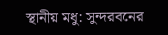স্থানীয় মধু: সুন্দরবনের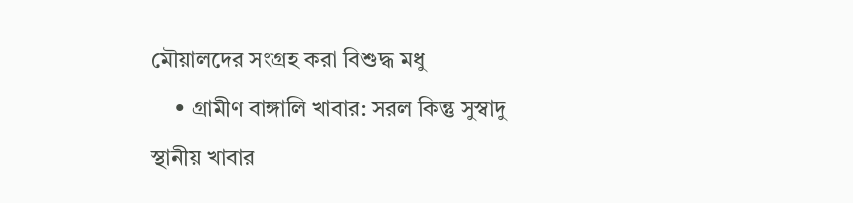মৌয়ালদের সংগ্রহ করা বিশুদ্ধ মধু
    • গ্রামীণ বাঙ্গালি খাবার: সরল কিন্তু সুস্বাদু স্থানীয় খাবার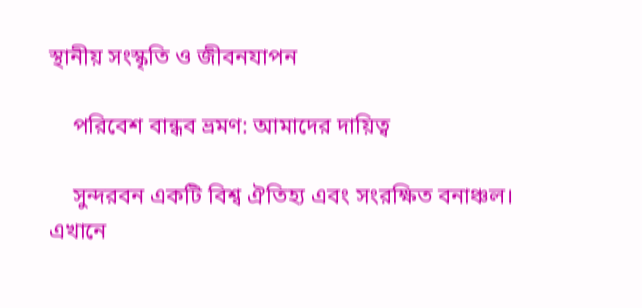স্থানীয় সংস্কৃতি ও জীবনযাপন

    পরিবেশ বান্ধব ভ্রমণ: আমাদের দায়িত্ব

    সুন্দরবন একটি বিশ্ব ঐতিহ্য এবং সংরক্ষিত বনাঞ্চল। এখানে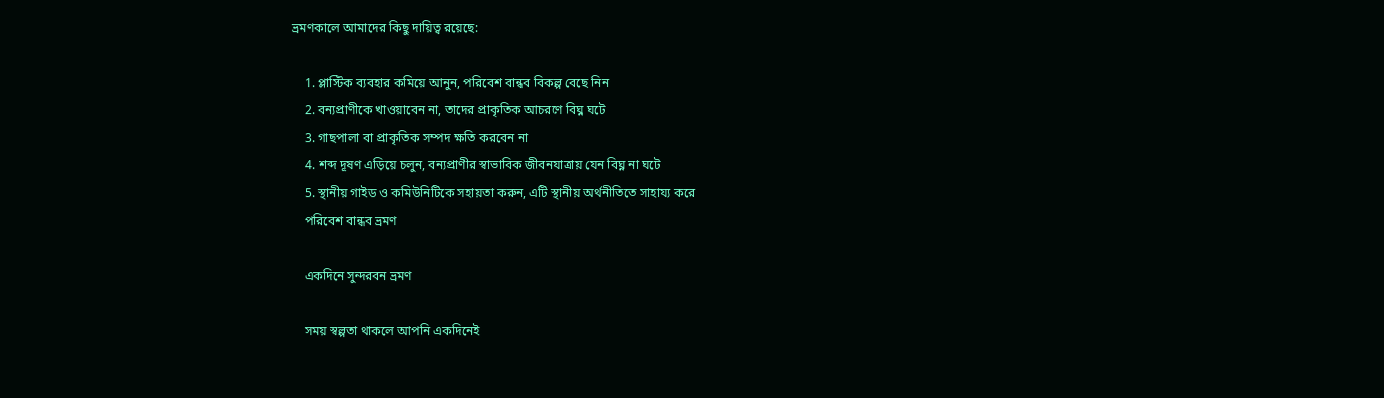ভ্রমণকালে আমাদের কিছু দায়িত্ব রয়েছে:

    1. প্লাস্টিক ব্যবহার কমিয়ে আনুন, পরিবেশ বান্ধব বিকল্প বেছে নিন
    2. বন্যপ্রাণীকে খাওয়াবেন না, তাদের প্রাকৃতিক আচরণে বিঘ্ন ঘটে
    3. গাছপালা বা প্রাকৃতিক সম্পদ ক্ষতি করবেন না
    4. শব্দ দূষণ এড়িয়ে চলুন, বন্যপ্রাণীর স্বাভাবিক জীবনযাত্রায় যেন বিঘ্ন না ঘটে
    5. স্থানীয় গাইড ও কমিউনিটিকে সহায়তা করুন, এটি স্থানীয় অর্থনীতিতে সাহায্য করে
    পরিবেশ বান্ধব ভ্রমণ

    একদিনে সুন্দরবন ভ্রমণ

    সময় স্বল্পতা থাকলে আপনি একদিনেই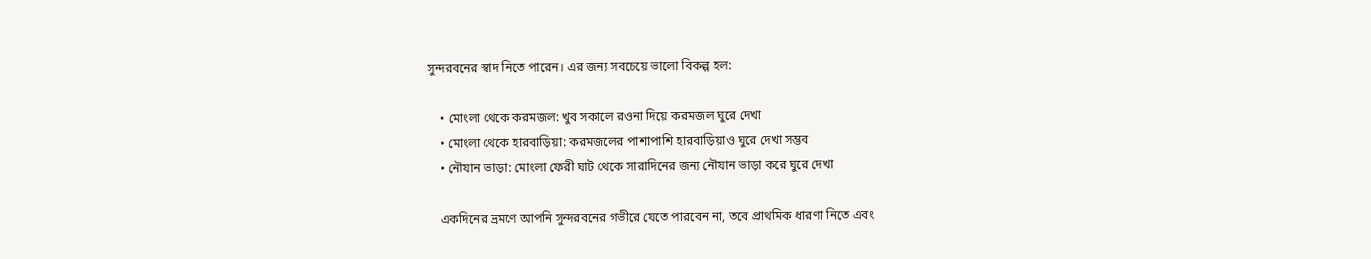সুন্দরবনের স্বাদ নিতে পারেন। এর জন্য সবচেয়ে ভালো বিকল্প হল:

    • মোংলা থেকে করমজল: খুব সকালে রওনা দিয়ে করমজল ঘুরে দেখা
    • মোংলা থেকে হারবাড়িয়া: করমজলের পাশাপাশি হারবাড়িয়াও ঘুরে দেখা সম্ভব
    • নৌযান ভাড়া: মোংলা ফেরী ঘাট থেকে সারাদিনের জন্য নৌযান ভাড়া করে ঘুরে দেখা

    একদিনের ভ্রমণে আপনি সুন্দরবনের গভীরে যেতে পারবেন না, তবে প্রাথমিক ধারণা নিতে এবং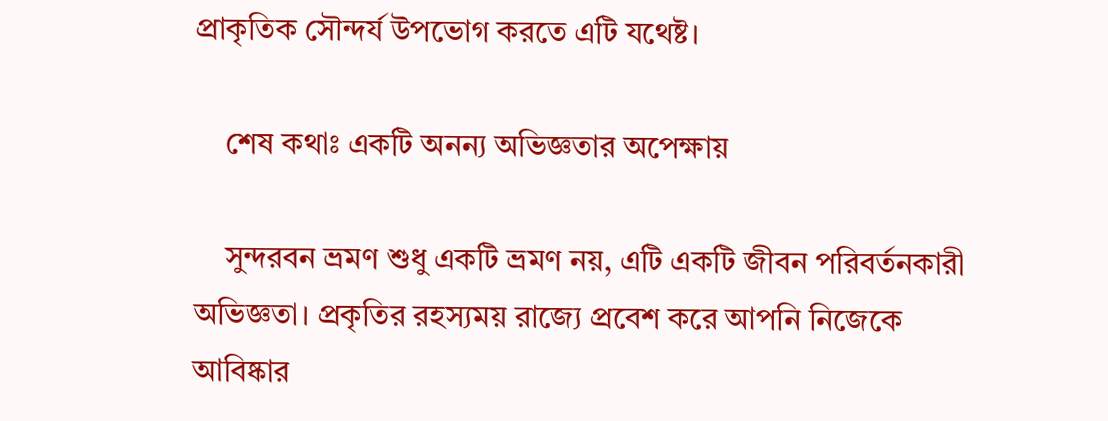প্রাকৃতিক সৌন্দর্য উপভোগ করতে এটি যথেষ্ট।

    শেষ কথাঃ একটি অনন্য অভিজ্ঞতার অপেক্ষায়

    সুন্দরবন ভ্রমণ শুধু একটি ভ্রমণ নয়, এটি একটি জীবন পরিবর্তনকারী অভিজ্ঞতা। প্রকৃতির রহস্যময় রাজ্যে প্রবেশ করে আপনি নিজেকে আবিষ্কার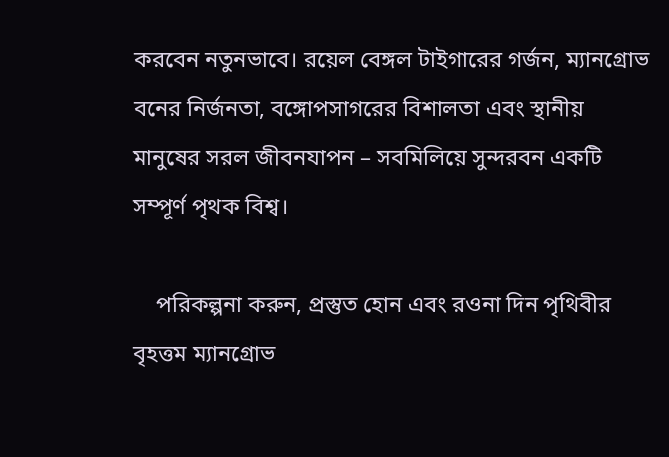করবেন নতুনভাবে। রয়েল বেঙ্গল টাইগারের গর্জন, ম্যানগ্রোভ বনের নির্জনতা, বঙ্গোপসাগরের বিশালতা এবং স্থানীয় মানুষের সরল জীবনযাপন – সবমিলিয়ে সুন্দরবন একটি সম্পূর্ণ পৃথক বিশ্ব।

    পরিকল্পনা করুন, প্রস্তুত হোন এবং রওনা দিন পৃথিবীর বৃহত্তম ম্যানগ্রোভ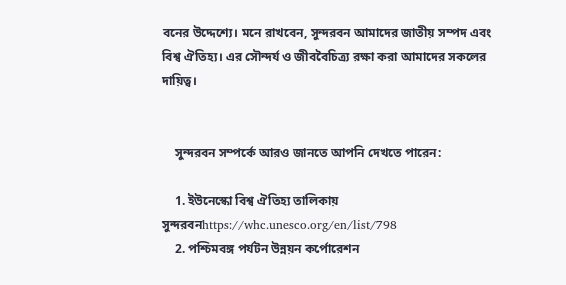বনের উদ্দেশ্যে। মনে রাখবেন, সুন্দরবন আমাদের জাতীয় সম্পদ এবং বিশ্ব ঐতিহ্য। এর সৌন্দর্য ও জীববৈচিত্র্য রক্ষা করা আমাদের সকলের দায়িত্ব।


    সুন্দরবন সম্পর্কে আরও জানতে আপনি দেখতে পারেন:

    1. ইউনেস্কো বিশ্ব ঐতিহ্য তালিকায় সুন্দরবনhttps://whc.unesco.org/en/list/798
    2. পশ্চিমবঙ্গ পর্যটন উন্নয়ন কর্পোরেশন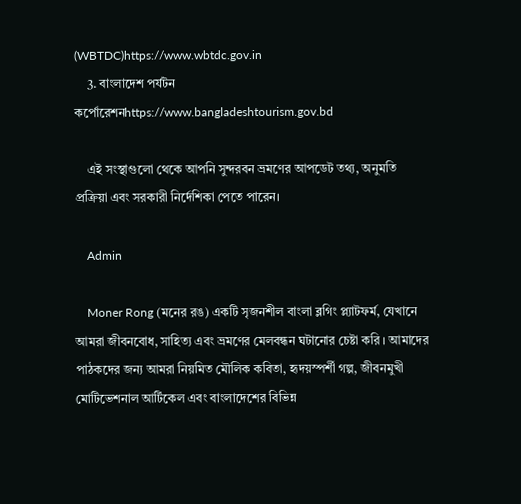(WBTDC)https://www.wbtdc.gov.in
    3. বাংলাদেশ পর্যটন কর্পোরেশনhttps://www.bangladeshtourism.gov.bd

    এই সংস্থাগুলো থেকে আপনি সুন্দরবন ভ্রমণের আপডেট তথ্য, অনুমতি প্রক্রিয়া এবং সরকারী নির্দেশিকা পেতে পারেন।

    Admin

    Moner Rong (মনের রঙ) একটি সৃজনশীল বাংলা ব্লগিং প্ল্যাটফর্ম, যেখানে আমরা জীবনবোধ, সাহিত্য এবং ভ্রমণের মেলবন্ধন ঘটানোর চেষ্টা করি । আমাদের পাঠকদের জন্য আমরা নিয়মিত মৌলিক কবিতা, হৃদয়স্পর্শী গল্প, জীবনমুখী মোটিভেশনাল আর্টিকেল এবং বাংলাদেশের বিভিন্ন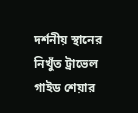দর্শনীয় স্থানের নিখুঁত ট্রাভেল গাইড শেয়ার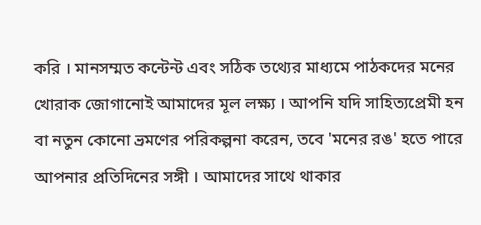করি । মানসম্মত কন্টেন্ট এবং সঠিক তথ্যের মাধ্যমে পাঠকদের মনের খোরাক জোগানোই আমাদের মূল লক্ষ্য । আপনি যদি সাহিত্যপ্রেমী হন বা নতুন কোনো ভ্রমণের পরিকল্পনা করেন, তবে 'মনের রঙ' হতে পারে আপনার প্রতিদিনের সঙ্গী । আমাদের সাথে থাকার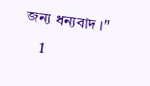জন্য ধন্যবাদ ।"
    1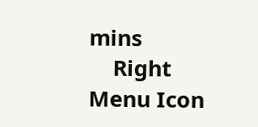mins
    Right Menu Icon